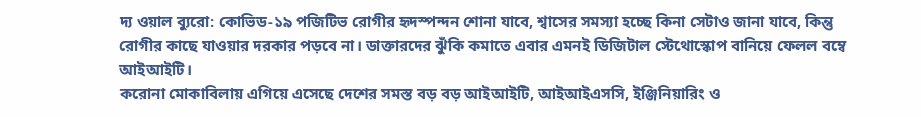দ্য ওয়াল ব্যুরো: কোভিড-১৯ পজিটিভ রোগীর হৃদস্পন্দন শোনা যাবে, শ্বাসের সমস্যা হচ্ছে কিনা সেটাও জানা যাবে, কিন্তু রোগীর কাছে যাওয়ার দরকার পড়বে না। ডাক্তারদের ঝুঁকি কমাতে এবার এমনই ডিজিটাল স্টেথোস্কোপ বানিয়ে ফেলল বম্বে আইআইটি।
করোনা মোকাবিলায় এগিয়ে এসেছে দেশের সমস্ত বড় বড় আইআইটি, আইআইএসসি, ইঞ্জিনিয়ারিং ও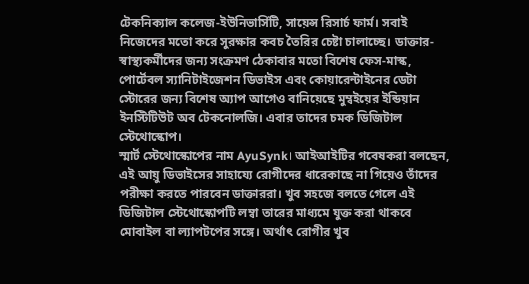টেকনিক্যাল কলেজ-ইউনিভার্সিটি, সায়েন্স রিসার্চ ফার্ম। সবাই নিজেদের মতো করে সুরক্ষার কবচ তৈরির চেষ্টা চালাচ্ছে। ডাক্তার-স্বাস্থ্যকর্মীদের জন্য সংক্রমণ ঠেকাবার মতো বিশেষ ফেস-মাস্ক, পোর্টেবল স্যানিটাইজেশন ডিভাইস এবং কোয়ারেন্টাইনের ডেটা স্টোরের জন্য বিশেষ অ্যাপ আগেও বানিয়েছে মুম্বইয়ের ইন্ডিয়ান ইনস্টিটিউট অব টেকনোলজি। এবার তাদের চমক ডিজিটাল স্টেথোস্কোপ।
স্মার্ট স্টেথোস্কোপের নাম AyuSynk। আইআইটির গবেষকরা বলছেন, এই আয়ু ডিভাইসের সাহায্যে রোগীদের ধারেকাছে না গিয়েও তাঁদের পরীক্ষা করতে পারবেন ডাক্তাররা। খুব সহজে বলতে গেলে এই ডিজিটাল স্টেথোস্কোপটি লম্বা তারের মাধ্যমে যুক্ত করা থাকবে মোবাইল বা ল্যাপটপের সঙ্গে। অর্থাৎ রোগীর খুব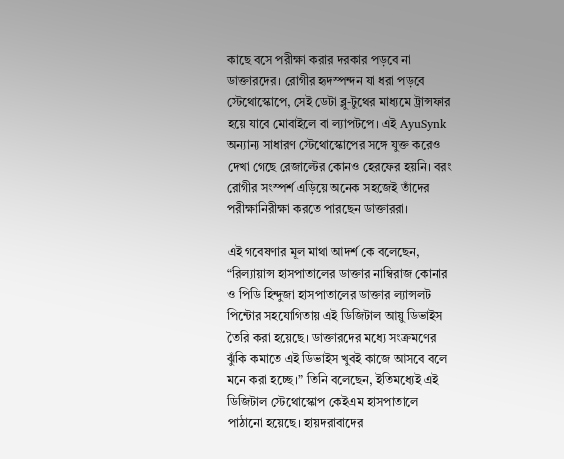কাছে বসে পরীক্ষা করার দরকার পড়বে না ডাক্তারদের। রোগীর হৃদস্পন্দন যা ধরা পড়বে স্টেথোস্কোপে, সেই ডেটা ব্লু-টুথের মাধ্যমে ট্রান্সফার হয়ে যাবে মোবাইলে বা ল্যাপটপে। এই AyuSynk অন্যান্য সাধারণ স্টেথোস্কোপের সঙ্গে যুক্ত করেও দেখা গেছে রেজাল্টের কোনও হেরফের হয়নি। বরং রোগীর সংস্পর্শ এড়িয়ে অনেক সহজেই তাঁদের পরীক্ষানিরীক্ষা করতে পারছেন ডাক্তাররা।

এই গবেষণার মূল মাথা আদর্শ কে বলেছেন, “রিল্যায়ান্স হাসপাতালের ডাক্তার নাম্বিরাজ কোনার ও পিডি হিন্দুজা হাসপাতালের ডাক্তার ল্যান্সলট পিন্টোর সহযোগিতায় এই ডিজিটাল আয়ু ডিভাইস তৈরি করা হয়েছে। ডাক্তারদের মধ্যে সংক্রমণের ঝুঁকি কমাতে এই ডিভাইস খুবই কাজে আসবে বলে মনে করা হচ্ছে।” তিনি বলেছেন, ইতিমধ্যেই এই ডিজিটাল স্টেথোস্কোপ কেইএম হাসপাতালে পাঠানো হয়েছে। হায়দরাবাদের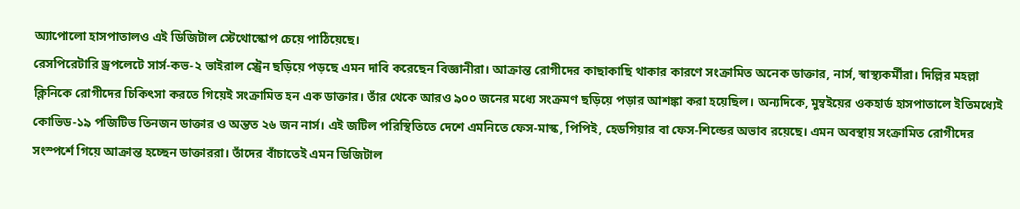অ্যাপোলো হাসপাতালও এই ডিজিটাল স্টেথোস্কোপ চেয়ে পাঠিয়েছে।
রেসপিরেটারি ড্রপলেটে সার্স-কভ-২ ভাইরাল স্ট্রেন ছড়িয়ে পড়ছে এমন দাবি করেছেন বিজ্ঞানীরা। আক্রান্ত রোগীদের কাছাকাছি থাকার কারণে সংক্রামিত অনেক ডাক্তার, নার্স, স্বাস্থ্যকর্মীরা। দিল্লির মহল্লা ক্লিনিকে রোগীদের চিকিৎসা করতে গিয়েই সংক্রামিত হন এক ডাক্তার। তাঁর থেকে আরও ৯০০ জনের মধ্যে সংক্রমণ ছড়িয়ে পড়ার আশঙ্কা করা হয়েছিল। অন্যদিকে, মুম্বইয়ের ওকহার্ড হাসপাতালে ইতিমধ্যেই কোভিড-১৯ পজিটিভ তিনজন ডাক্তার ও অন্তত ২৬ জন নার্স। এই জটিল পরিস্থিতিতে দেশে এমনিতে ফেস-মাস্ক, পিপিই, হেডগিয়ার বা ফেস-শিল্ডের অভাব রয়েছে। এমন অবস্থায় সংক্রামিত রোগীদের সংস্পর্শে গিয়ে আক্রান্ত হচ্ছেন ডাক্তাররা। তাঁদের বাঁচাতেই এমন ডিজিটাল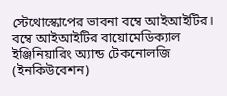স্টেথোস্কোপের ভাবনা বম্বে আইআইটির।
বম্বে আইআইটির বায়োমেডিক্যাল ইঞ্জিনিয়ারিং অ্যান্ড টেকনোলজি (ইনকিউবেশন)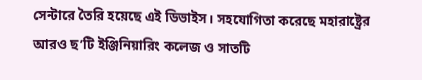সেন্টারে তৈরি হয়েছে এই ডিভাইস। সহযোগিতা করেছে মহারাষ্ট্রের আরও ছ’টি ইঞ্জিনিয়ারিং কলেজ ও সাতটি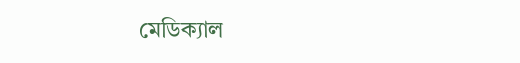মেডিক্যাল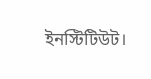ইনস্টিটিউট।